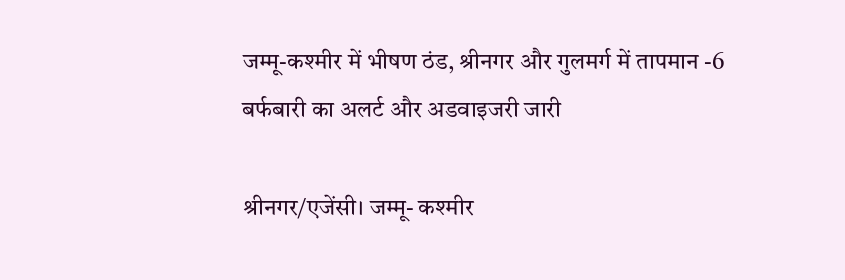जम्मू-कश्मीर में भीषण ठंड, श्रीनगर और गुलमर्ग में तापमान -6
बर्फबारी का अलर्ट और अडवाइजरी जारी

श्रीनगर/एजेंसी। जम्मू- कश्मीर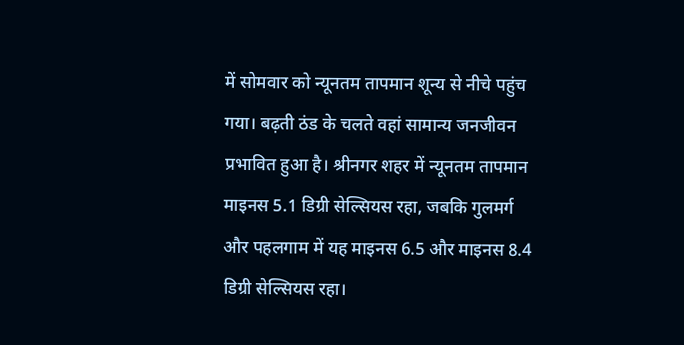में सोमवार को न्यूनतम तापमान शून्य से नीचे पहुंच गया। बढ़ती ठंड के चलते वहां सामान्य जनजीवन प्रभावित हुआ है। श्रीनगर शहर में न्यूनतम तापमान माइनस 5.1 डिग्री सेल्सियस रहा, जबकि गुलमर्ग और पहलगाम में यह माइनस 6.5 और माइनस 8.4 डिग्री सेल्सियस रहा।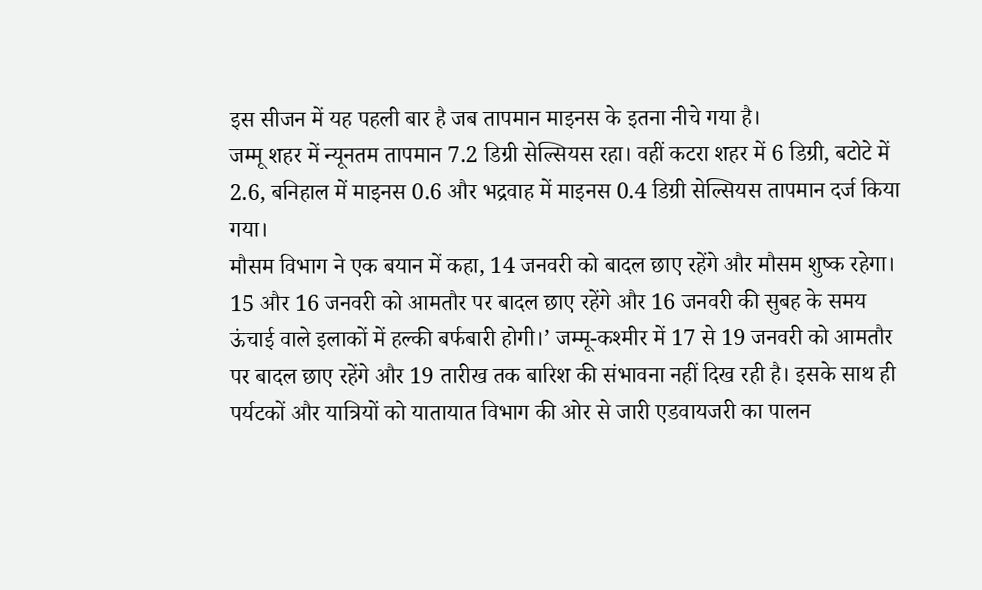इस सीजन में यह पहली बार है जब तापमान माइनस के इतना नीचे गया है।
जम्मू शहर में न्यूनतम तापमान 7.2 डिग्री सेल्सियस रहा। वहीं कटरा शहर में 6 डिग्री, बटोटे में 2.6, बनिहाल में माइनस 0.6 और भद्रवाह में माइनस 0.4 डिग्री सेल्सियस तापमान दर्ज किया गया।
मौसम विभाग ने एक बयान में कहा, 14 जनवरी को बादल छाए रहेंगे और मौसम शुष्क रहेगा। 15 और 16 जनवरी को आमतौर पर बादल छाए रहेंगे और 16 जनवरी की सुबह के समय ऊंचाई वाले इलाकों में हल्की बर्फबारी होगी।’ जम्मू-कश्मीर में 17 से 19 जनवरी को आमतौर पर बादल छाए रहेंगे और 19 तारीख तक बारिश की संभावना नहीं दिख रही है। इसके साथ ही पर्यटकों और यात्रियों को यातायात विभाग की ओर से जारी एडवायजरी का पालन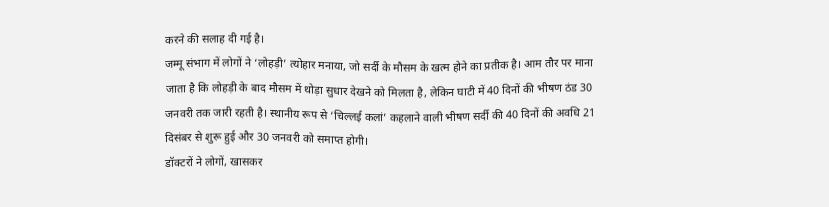करने की सलाह दी गई है।
जम्मू संभाग में लोगों ने ‘लोहड़ी’ त्योहार मनाया, जो सर्दी के मौसम के खत्म होने का प्रतीक है। आम तौर पर माना जाता है कि लोहड़ी के बाद मौसम में थोड़ा सुधार देखने को मिलता है, लेकिन घाटी में 40 दिनों की भीषण ठंड 30 जनवरी तक जारी रहती है। स्थानीय रूप से ‘चिल्लई कलां’ कहलाने वाली भीषण सर्दी की 40 दिनों की अवधि 21 दिसंबर से शुरू हुई और 30 जनवरी को समाप्त होगी।
डॉक्टरों ने लोगों, खासकर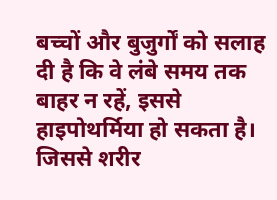बच्चों और बुजुर्गों को सलाह दी है कि वे लंबे समय तक बाहर न रहें, इससे हाइपोथर्मिया हो सकता है। जिससे शरीर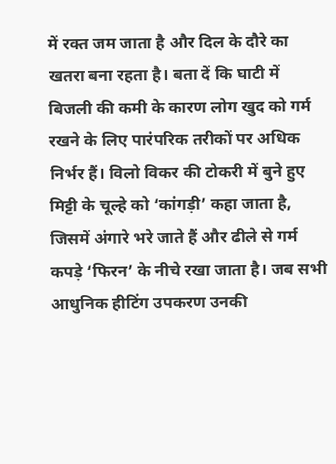में रक्त जम जाता है और दिल के दौरे का खतरा बना रहता है। बता दें कि घाटी में बिजली की कमी के कारण लोग खुद को गर्म रखने के लिए पारंपरिक तरीकों पर अधिक निर्भर हैं। विलो विकर की टोकरी में बुने हुए मिट्टी के चूल्हे को ‘कांगड़ी’ कहा जाता है, जिसमें अंगारे भरे जाते हैं और ढीले से गर्म कपड़े ‘फिरन’ के नीचे रखा जाता है। जब सभी आधुनिक हीटिंग उपकरण उनकी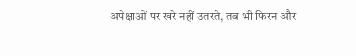अपेक्षाओं पर खरे नहीं उतरते, तब भी फिरन और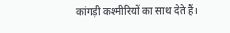कांगड़ी कश्मीरियों का साथ देते हैं।